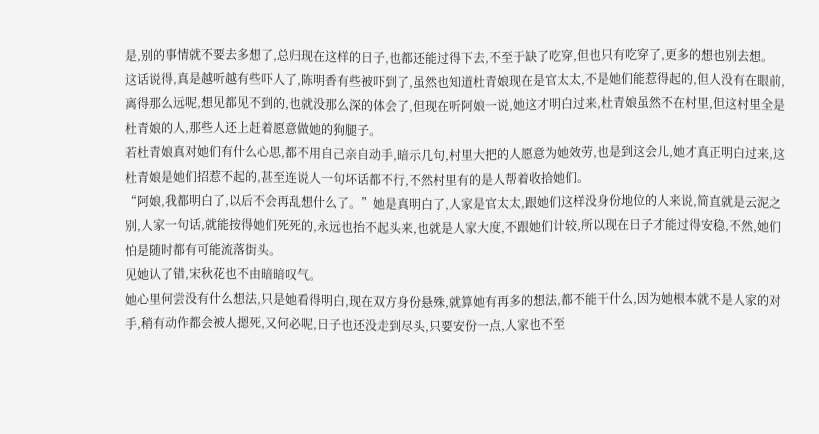是,别的事情就不要去多想了,总归现在这样的日子,也都还能过得下去,不至于缺了吃穿,但也只有吃穿了,更多的想也别去想。
这话说得,真是越听越有些吓人了,陈明香有些被吓到了,虽然也知道杜青娘现在是官太太,不是她们能惹得起的,但人没有在眼前,离得那么远呢,想见都见不到的,也就没那么深的体会了,但现在听阿娘一说,她这才明白过来,杜青娘虽然不在村里,但这村里全是杜青娘的人,那些人还上赶着愿意做她的狗腿子。
若杜青娘真对她们有什么心思,都不用自己亲自动手,暗示几句,村里大把的人愿意为她效劳,也是到这会儿,她才真正明白过来,这杜青娘是她们招惹不起的,甚至连说人一句坏话都不行,不然村里有的是人帮着收拾她们。
“阿娘,我都明白了,以后不会再乱想什么了。”她是真明白了,人家是官太太,跟她们这样没身份地位的人来说,简直就是云泥之别,人家一句话,就能按得她们死死的,永远也抬不起头来,也就是人家大度,不跟她们计较,所以现在日子才能过得安稳,不然,她们怕是随时都有可能流落街头。
见她认了错,宋秋花也不由暗暗叹气。
她心里何尝没有什么想法,只是她看得明白,现在双方身份悬殊,就算她有再多的想法,都不能干什么,因为她根本就不是人家的对手,稍有动作都会被人摁死,又何必呢,日子也还没走到尽头,只要安份一点,人家也不至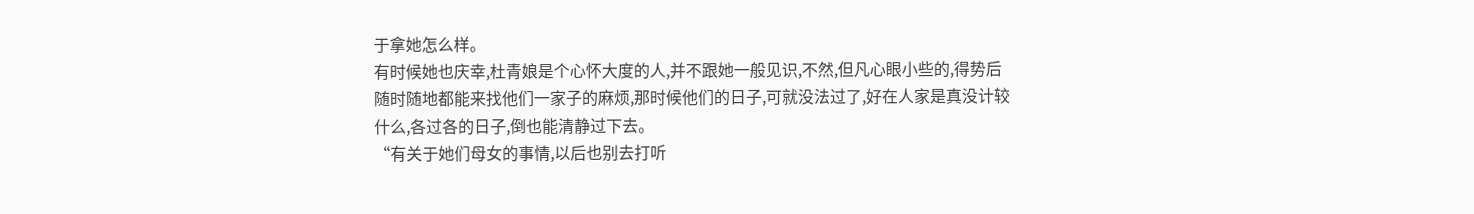于拿她怎么样。
有时候她也庆幸,杜青娘是个心怀大度的人,并不跟她一般见识,不然,但凡心眼小些的,得势后随时随地都能来找他们一家子的麻烦,那时候他们的日子,可就没法过了,好在人家是真没计较什么,各过各的日子,倒也能清静过下去。
“有关于她们母女的事情,以后也别去打听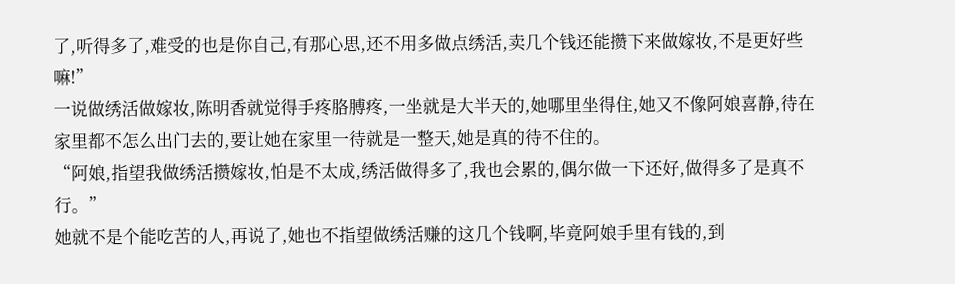了,听得多了,难受的也是你自己,有那心思,还不用多做点绣活,卖几个钱还能攒下来做嫁妆,不是更好些嘛!”
一说做绣活做嫁妆,陈明香就觉得手疼胳膊疼,一坐就是大半天的,她哪里坐得住,她又不像阿娘喜静,待在家里都不怎么出门去的,要让她在家里一待就是一整天,她是真的待不住的。
“阿娘,指望我做绣活攒嫁妆,怕是不太成,绣活做得多了,我也会累的,偶尔做一下还好,做得多了是真不行。”
她就不是个能吃苦的人,再说了,她也不指望做绣活赚的这几个钱啊,毕竟阿娘手里有钱的,到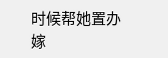时候帮她置办嫁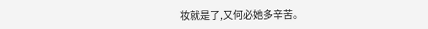妆就是了,又何必她多辛苦。